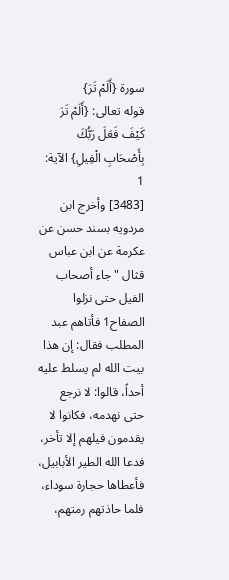سورة {أَلَمْ تَرَ}
قوله تعالى: {أَلَمْ تَرَ كَيْفَ فَعَلَ رَبُّكَ بِأَصْحَابِ الْفِيلِ} الآية: 1
[3483] وأخرج ابن مردويه بسند حسن عن عكرمة عن ابن عباس قثال "جاء أصحاب الفيل حتى نزلوا الصفاح1 فأتاهم عبد المطلب فقال: إن هذا بيت الله لم يسلط عليه أحداً، قالوا: لا نرجع حتى نهدمه، فكانوا لا يقدمون فيلهم إلا تأخر، فدعا الله الطير الأبابيل، فأعطاها حجارة سوداء، فلما حاذتهم رمتهم،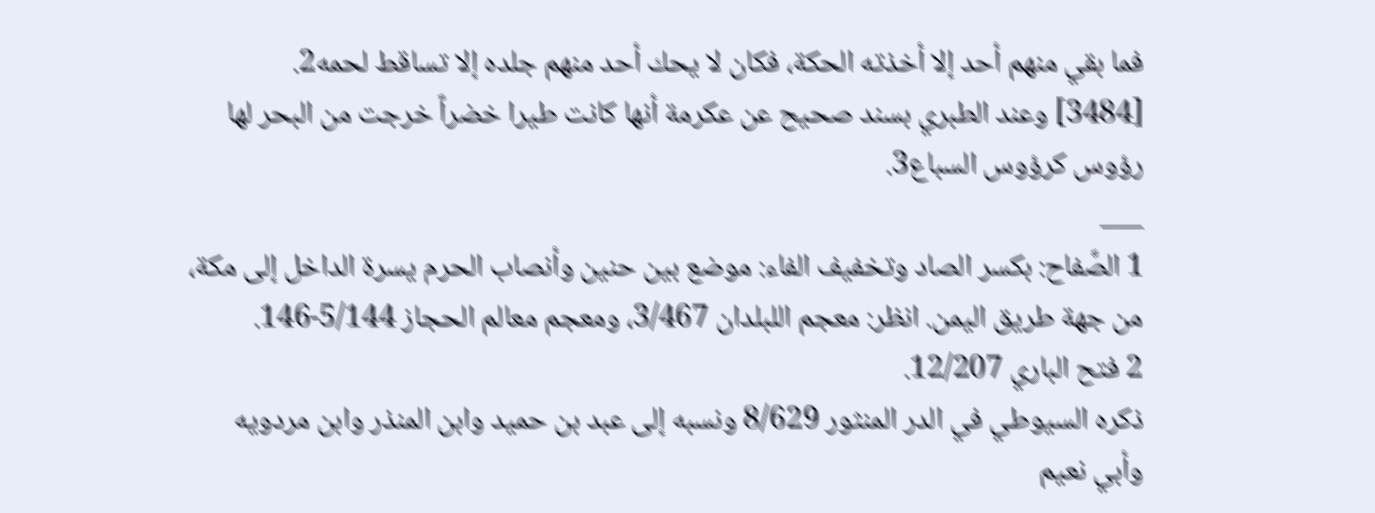فما بقي منهم أحد إلا أخذته الحكة، فكان لا يحك أحد منهم جلده إلا تساقط لحمه2.
[3484] وعند الطبري بسند صحيح عن عكرمة أنها كانت طيرا خضراً خرجت من البحر لها رؤوس كرؤوس السباع3.
___
1 الصَّفاح: بكسر الصاد وتخفيف الفاء: موضع بين حنين وأنصاب الحرم يسرة الداخل إلى مكة، من جهة طريق اليمن. انظر: معجم اللبلدان 3/467، ومعجم معالم الحجاز 5/144-146.
2 فتح الباري 12/207.
ذكره السيوطي في الدر المنثور 8/629 ونسبه إلى عبد بن حميد وابن المنذر وابن مردويه وأبي نعيم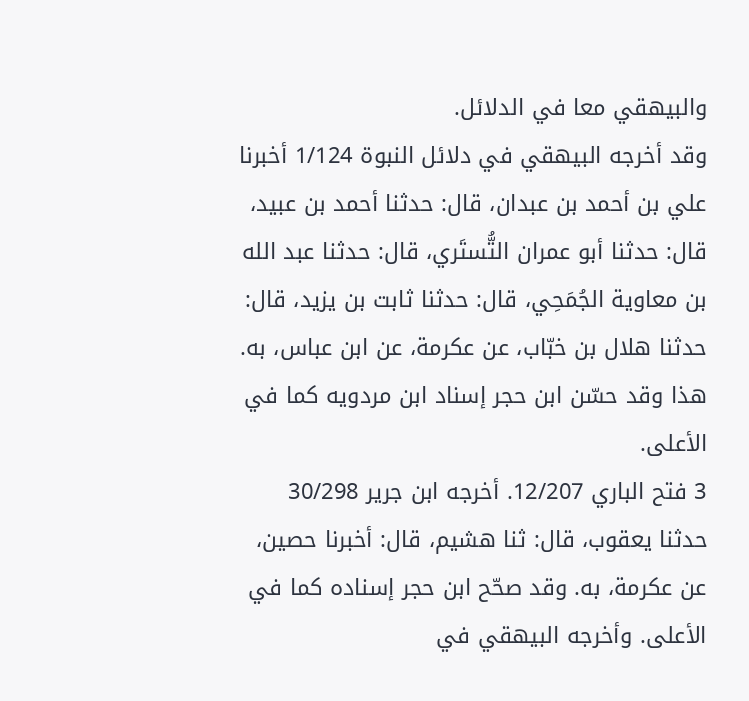والبيهقي معا في الدلائل.
وقد أخرجه البيهقي في دلائل النبوة 1/124 أخبرنا علي بن أحمد بن عبدان، قال: حدثنا أحمد بن عبيد، قال: حدثنا أبو عمران التُّستَري، قال: حدثنا عبد الله بن معاوية الجُمَحِي، قال: حدثنا ثابت بن يزيد، قال: حدثنا هلال بن خبّاب، عن عكرمة، عن ابن عباس، به. هذا وقد حسّن ابن حجر إسناد ابن مردويه كما في الأعلى.
3 فتح الباري 12/207. أخرجه ابن جرير 30/298 حدثنا يعقوب، قال: ثنا هشيم، قال: أخبرنا حصين، عن عكرمة، به. وقد صحّح ابن حجر إسناده كما في الأعلى. وأخرجه البيهقي في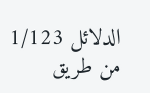الدلائل 1/123 من طريق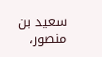سعيد بن منصور،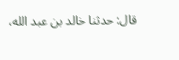قال: حدثنا خالد بن عبد الله،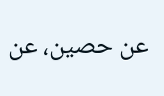عن حصين، عن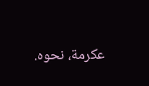عكرمة، نحوه.